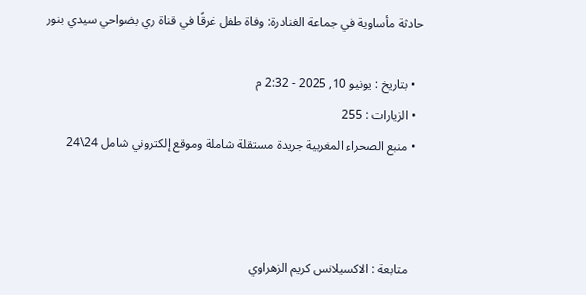حادثة مأساوية في جماعة الغنادرة: وفاة طفل غرقًا في قناة ري بضواحي سيدي بنور

  • بتاريخ : يونيو 10, 2025 - 2:32 م
  • الزيارات : 255
  • منبع الصحراء المغربية جريدة مستقلة شاملة وموقع إلكتروني شامل 24\24



    متابعة : الاكسيلانس كريم الزهراوي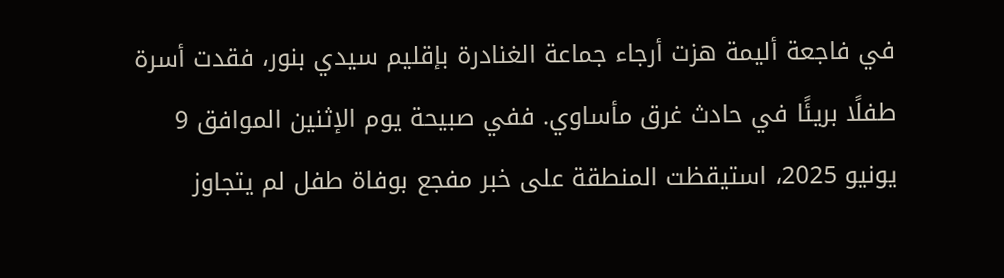في فاجعة أليمة هزت أرجاء جماعة الغنادرة بإقليم سيدي بنور، فقدت أسرة طفلًا بريئًا في حادث غرق مأساوي. ففي صبيحة يوم الإثنين الموافق 9 يونيو 2025، استيقظت المنطقة على خبر مفجع بوفاة طفل لم يتجاوز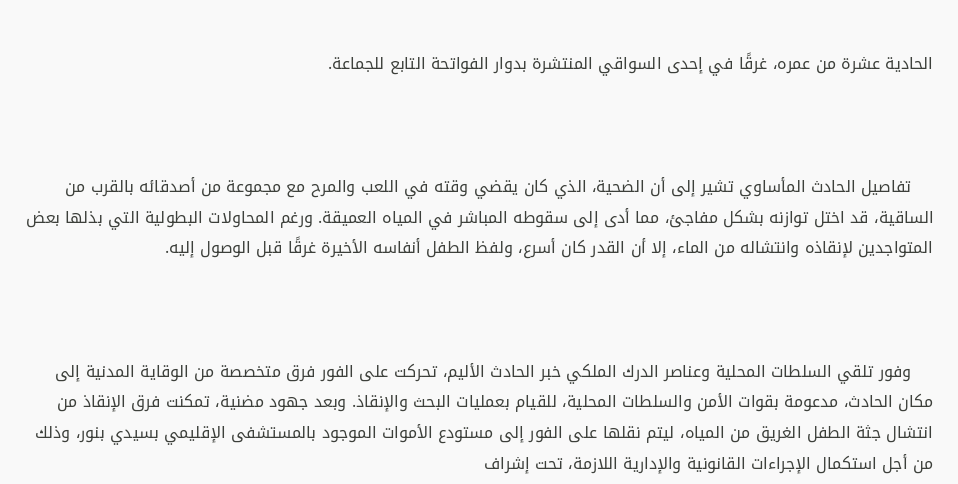الحادية عشرة من عمره، غرقًا في إحدى السواقي المنتشرة بدوار الفواتحة التابع للجماعة.



    تفاصيل الحادث المأساوي تشير إلى أن الضحية، الذي كان يقضي وقته في اللعب والمرح مع مجموعة من أصدقائه بالقرب من الساقية، قد اختل توازنه بشكل مفاجئ، مما أدى إلى سقوطه المباشر في المياه العميقة. ورغم المحاولات البطولية التي بذلها بعض المتواجدين لإنقاذه وانتشاله من الماء، إلا أن القدر كان أسرع، ولفظ الطفل أنفاسه الأخيرة غرقًا قبل الوصول إليه.



    وفور تلقي السلطات المحلية وعناصر الدرك الملكي خبر الحادث الأليم، تحركت على الفور فرق متخصصة من الوقاية المدنية إلى مكان الحادث، مدعومة بقوات الأمن والسلطات المحلية، للقيام بعمليات البحث والإنقاذ. وبعد جهود مضنية، تمكنت فرق الإنقاذ من انتشال جثة الطفل الغريق من المياه، ليتم نقلها على الفور إلى مستودع الأموات الموجود بالمستشفى الإقليمي بسيدي بنور، وذلك من أجل استكمال الإجراءات القانونية والإدارية اللازمة، تحت إشراف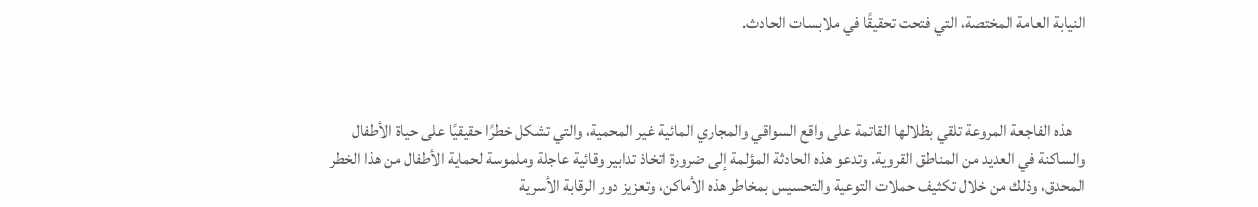النيابة العامة المختصة، التي فتحت تحقيقًا في ملابسات الحادث.



    هذه الفاجعة المروعة تلقي بظلالها القاتمة على واقع السواقي والمجاري المائية غير المحمية، والتي تشكل خطرًا حقيقيًا على حياة الأطفال والساكنة في العديد من المناطق القروية. وتدعو هذه الحادثة المؤلمة إلى ضرورة اتخاذ تدابير وقائية عاجلة وملموسة لحماية الأطفال من هذا الخطر المحدق، وذلك من خلال تكثيف حملات التوعية والتحسيس بمخاطر هذه الأماكن، وتعزيز دور الرقابة الأسرية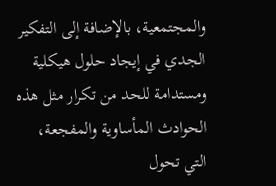والمجتمعية، بالإضافة إلى التفكير الجدي في إيجاد حلول هيكلية ومستدامة للحد من تكرار مثل هذه الحوادث المأساوية والمفجعة، التي تحول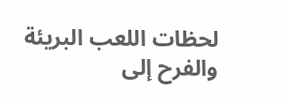لحظات اللعب البريئة والفرح إلى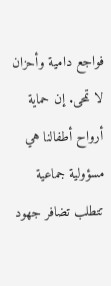فواجع دامية وأحزان لا تمحى. إن حماية أرواح أطفالنا هي مسؤولية جماعية تتطلب تضافر جهود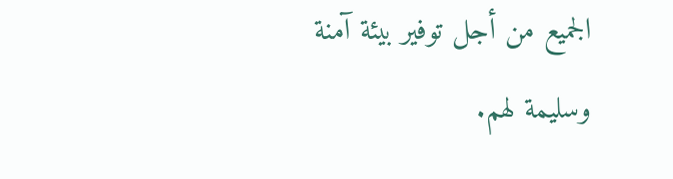الجميع من أجل توفير بيئة آمنة وسليمة لهم.